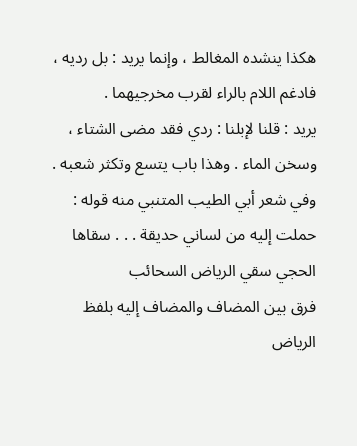هكذا ينشده المغالط ، وإنما يريد : بل رديه ، فادغم اللام بالراء لقرب مخرجيهما .
يريد : قلنا لإبلنا : ردي فقد مضى الشتاء ، وسخن الماء . وهذا باب يتسع وتكثر شعبه . وفي شعر أبي الطيب المتنبي منه قوله :
حملت إليه من لساني حديقة . . . سقاها الحجي سقي الرياض السحائب
فرق بين المضاف والمضاف إليه بلفظ الرياض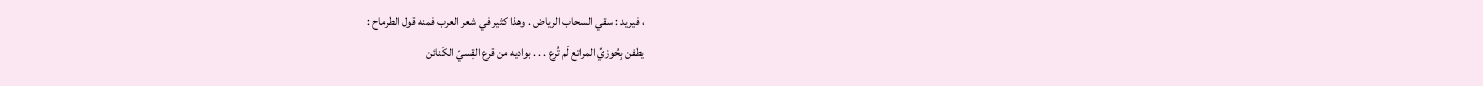، فيريد : سقي السحاب الرياض . وهذا كثير في شعر العرب فمنه قول الطرماح :
يطفن بِحُوزيِّ المراتع لَم تُرع . . . بواديه من قرع القِسيّ الكَنائن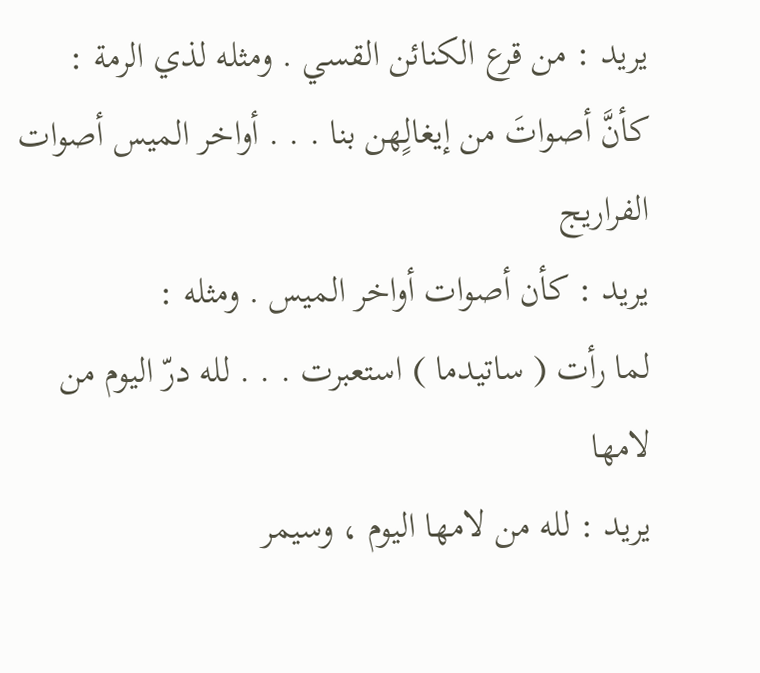يريد : من قرع الكنائن القسي . ومثله لذي الرمة :
كأنَّ أصواتَ من إيغالٍهن بنا . . . أواخر الميس أصوات الفراريج
يريد : كأن أصوات أواخر الميس . ومثله :
لما رأت ( ساتيدما ) استعبرت . . . لله درّ اليوم من لامها
يريد : لله من لامها اليوم ، وسيمر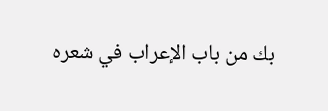بك من باب الإعراب في شعره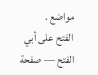مواضع .
الفتح على أبي الفتح — صفحة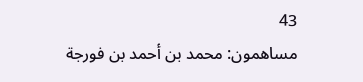43
مساهمون: محمد بن أحمد بن فورجة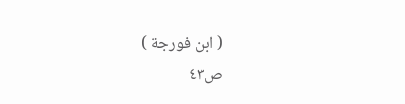( ابن فورجة )
ص٤٣